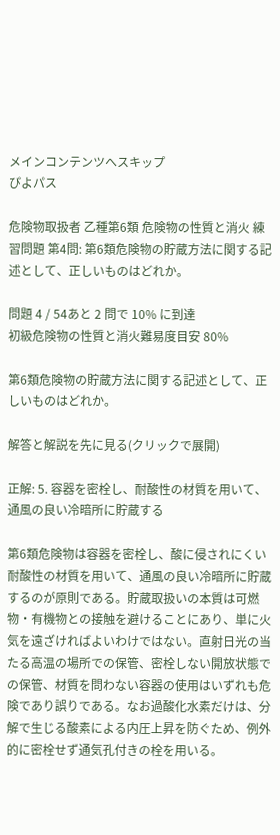メインコンテンツへスキップ
ぴよパス

危険物取扱者 乙種第6類 危険物の性質と消火 練習問題 第4問: 第6類危険物の貯蔵方法に関する記述として、正しいものはどれか。

問題 4 / 54あと 2 問で 10% に到達
初級危険物の性質と消火難易度目安 80%

第6類危険物の貯蔵方法に関する記述として、正しいものはどれか。

解答と解説を先に見る(クリックで展開)

正解: 5. 容器を密栓し、耐酸性の材質を用いて、通風の良い冷暗所に貯蔵する

第6類危険物は容器を密栓し、酸に侵されにくい耐酸性の材質を用いて、通風の良い冷暗所に貯蔵するのが原則である。貯蔵取扱いの本質は可燃物・有機物との接触を避けることにあり、単に火気を遠ざければよいわけではない。直射日光の当たる高温の場所での保管、密栓しない開放状態での保管、材質を問わない容器の使用はいずれも危険であり誤りである。なお過酸化水素だけは、分解で生じる酸素による内圧上昇を防ぐため、例外的に密栓せず通気孔付きの栓を用いる。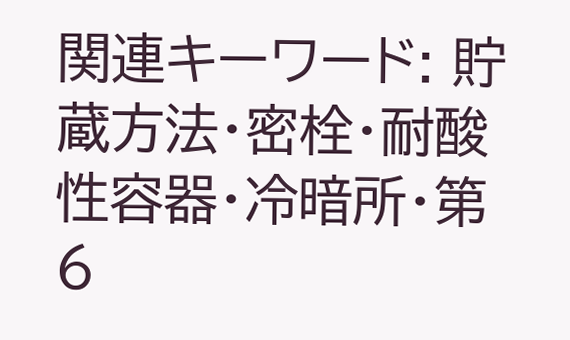関連キーワード: 貯蔵方法・密栓・耐酸性容器・冷暗所・第6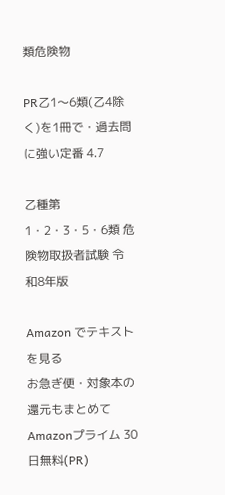類危険物

PR乙1〜6類(乙4除く)を1冊で・過去問に強い定番 4.7

乙種第1・2・3・5・6類 危険物取扱者試験 令和8年版

Amazon でテキストを見る
お急ぎ便・対象本の還元もまとめてAmazonプライム 30日無料(PR)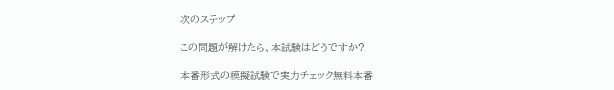次のステップ

この問題が解けたら、本試験はどうですか?

本番形式の模擬試験で実力チェック無料本番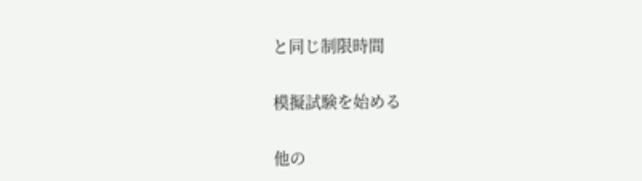と同じ制限時間

模擬試験を始める

他の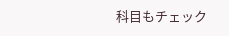科目もチェック